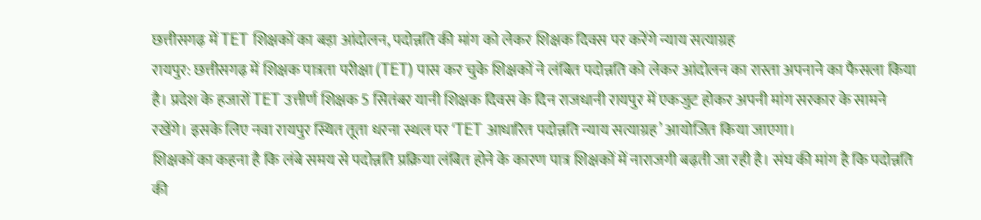छत्तीसगढ़ में TET शिक्षकों का बड़ा आंदोलन, पदोन्नति की मांग को लेकर शिक्षक दिवस पर करेंगे न्याय सत्याग्रह
रायपुर: छत्तीसगढ़ में शिक्षक पात्रता परीक्षा (TET) पास कर चुके शिक्षकों ने लंबित पदोन्नति को लेकर आंदोलन का रास्ता अपनाने का फैसला किया है। प्रदेश के हजारों TET उत्तीर्ण शिक्षक 5 सितंबर यानी शिक्षक दिवस के दिन राजधानी रायपुर में एकजुट होकर अपनी मांग सरकार के सामने रखेंगे। इसके लिए नवा रायपुर स्थित तूता धरना स्थल पर ‘TET आधारित पदोन्नति न्याय सत्याग्रह’ आयोजित किया जाएगा।
शिक्षकों का कहना है कि लंबे समय से पदोन्नति प्रक्रिया लंबित होने के कारण पात्र शिक्षकों में नाराजगी बढ़ती जा रही है। संघ की मांग है कि पदोन्नति की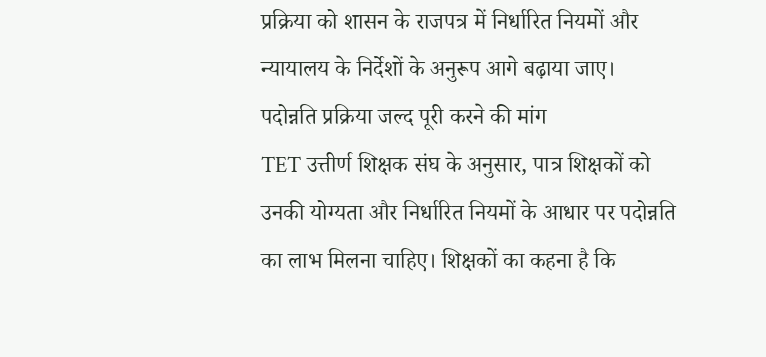प्रक्रिया को शासन के राजपत्र में निर्धारित नियमों और न्यायालय के निर्देशों के अनुरूप आगे बढ़ाया जाए।
पदोन्नति प्रक्रिया जल्द पूरी करने की मांग
TET उत्तीर्ण शिक्षक संघ के अनुसार, पात्र शिक्षकों को उनकी योग्यता और निर्धारित नियमों के आधार पर पदोन्नति का लाभ मिलना चाहिए। शिक्षकों का कहना है कि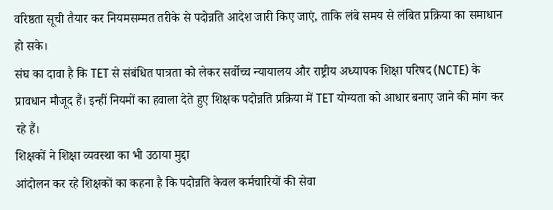वरिष्ठता सूची तैयार कर नियमसम्मत तरीके से पदोन्नति आदेश जारी किए जाएं, ताकि लंबे समय से लंबित प्रक्रिया का समाधान हो सके।
संघ का दावा है कि TET से संबंधित पात्रता को लेकर सर्वोच्च न्यायालय और राष्ट्रीय अध्यापक शिक्षा परिषद (NCTE) के प्रावधान मौजूद हैं। इन्हीं नियमों का हवाला देते हुए शिक्षक पदोन्नति प्रक्रिया में TET योग्यता को आधार बनाए जाने की मांग कर रहे हैं।
शिक्षकों ने शिक्षा व्यवस्था का भी उठाया मुद्दा
आंदोलन कर रहे शिक्षकों का कहना है कि पदोन्नति केवल कर्मचारियों की सेवा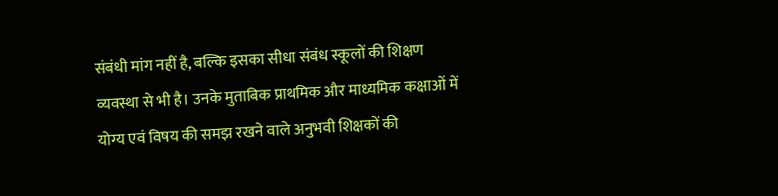संबंधी मांग नहीं है, बल्कि इसका सीधा संबंध स्कूलों की शिक्षण व्यवस्था से भी है। उनके मुताबिक प्राथमिक और माध्यमिक कक्षाओं में योग्य एवं विषय की समझ रखने वाले अनुभवी शिक्षकों की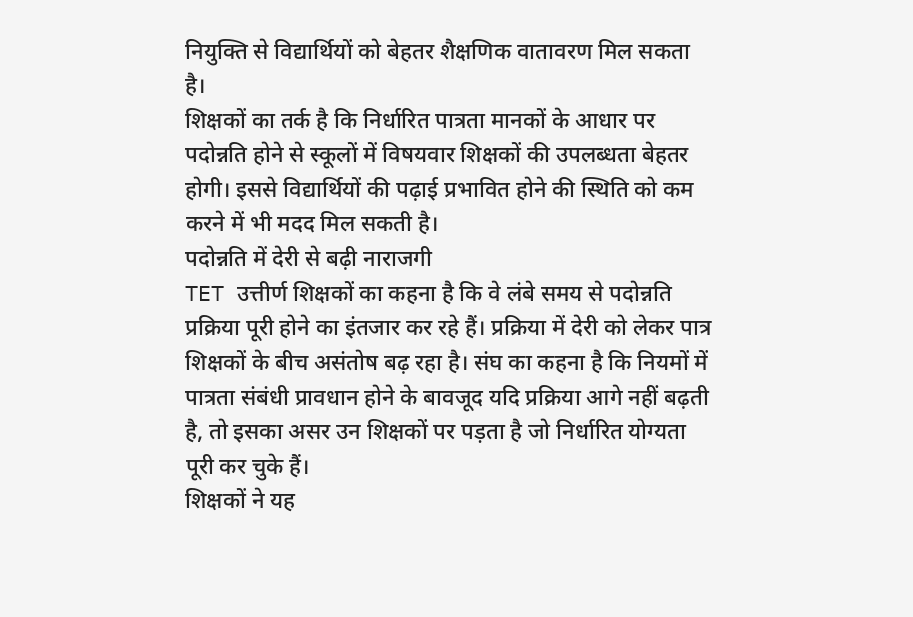नियुक्ति से विद्यार्थियों को बेहतर शैक्षणिक वातावरण मिल सकता है।
शिक्षकों का तर्क है कि निर्धारित पात्रता मानकों के आधार पर पदोन्नति होने से स्कूलों में विषयवार शिक्षकों की उपलब्धता बेहतर होगी। इससे विद्यार्थियों की पढ़ाई प्रभावित होने की स्थिति को कम करने में भी मदद मिल सकती है।
पदोन्नति में देरी से बढ़ी नाराजगी
TET उत्तीर्ण शिक्षकों का कहना है कि वे लंबे समय से पदोन्नति प्रक्रिया पूरी होने का इंतजार कर रहे हैं। प्रक्रिया में देरी को लेकर पात्र शिक्षकों के बीच असंतोष बढ़ रहा है। संघ का कहना है कि नियमों में पात्रता संबंधी प्रावधान होने के बावजूद यदि प्रक्रिया आगे नहीं बढ़ती है, तो इसका असर उन शिक्षकों पर पड़ता है जो निर्धारित योग्यता पूरी कर चुके हैं।
शिक्षकों ने यह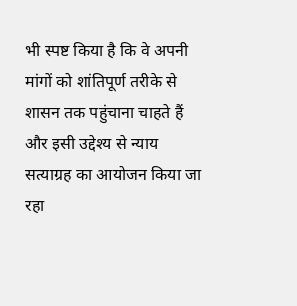भी स्पष्ट किया है कि वे अपनी मांगों को शांतिपूर्ण तरीके से शासन तक पहुंचाना चाहते हैं और इसी उद्देश्य से न्याय सत्याग्रह का आयोजन किया जा रहा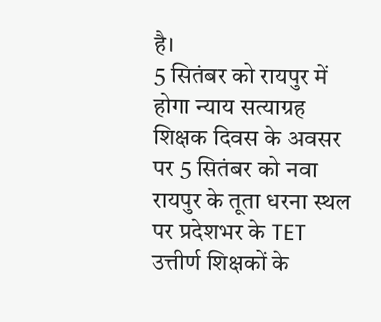है।
5 सितंबर को रायपुर में होगा न्याय सत्याग्रह
शिक्षक दिवस के अवसर पर 5 सितंबर को नवा रायपुर के तूता धरना स्थल पर प्रदेशभर के TET उत्तीर्ण शिक्षकों के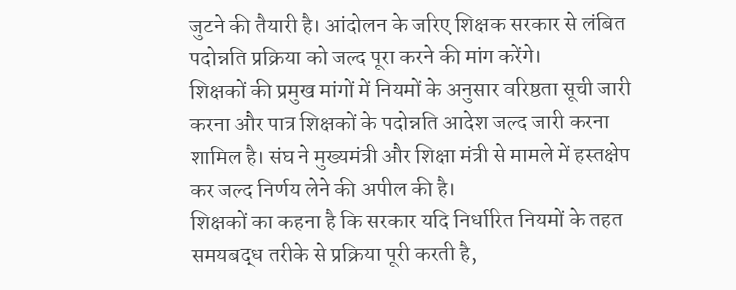जुटने की तैयारी है। आंदोलन के जरिए शिक्षक सरकार से लंबित पदोन्नति प्रक्रिया को जल्द पूरा करने की मांग करेंगे।
शिक्षकों की प्रमुख मांगों में नियमों के अनुसार वरिष्ठता सूची जारी करना और पात्र शिक्षकों के पदोन्नति आदेश जल्द जारी करना शामिल है। संघ ने मुख्यमंत्री और शिक्षा मंत्री से मामले में हस्तक्षेप कर जल्द निर्णय लेने की अपील की है।
शिक्षकों का कहना है कि सरकार यदि निर्धारित नियमों के तहत समयबद्ध तरीके से प्रक्रिया पूरी करती है,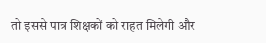तो इससे पात्र शिक्षकों को राहत मिलेगी और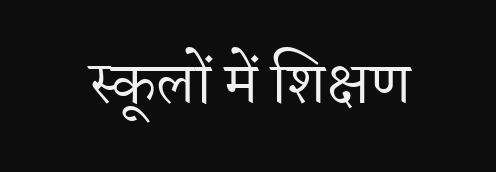स्कूलों में शिक्षण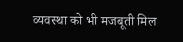व्यवस्था को भी मजबूती मिल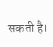सकती है।